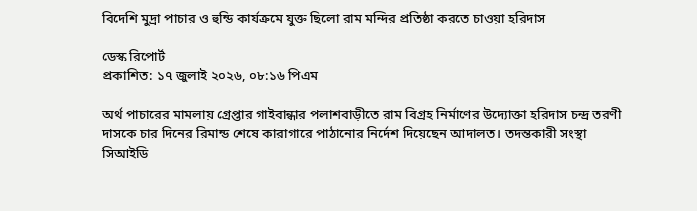বিদেশি মুদ্রা পাচার ও হুন্ডি কার্যক্রমে যুক্ত ছিলো রাম মন্দির প্রতিষ্ঠা করতে চাওয়া হরিদাস

ডেস্ক রিপোর্ট
প্রকাশিত: ১৭ জুলাই ২০২৬, ০৮:১৬ পিএম

অর্থ পাচারের মামলায় গ্রেপ্তার গাইবান্ধার পলাশবাড়ীতে রাম বিগ্রহ নির্মাণের উদ্যোক্তা হরিদাস চন্দ্র তরণী দাসকে চার দিনের রিমান্ড শেষে কারাগারে পাঠানোর নির্দেশ দিয়েছেন আদালত। তদন্তকারী সংস্থা সিআইডি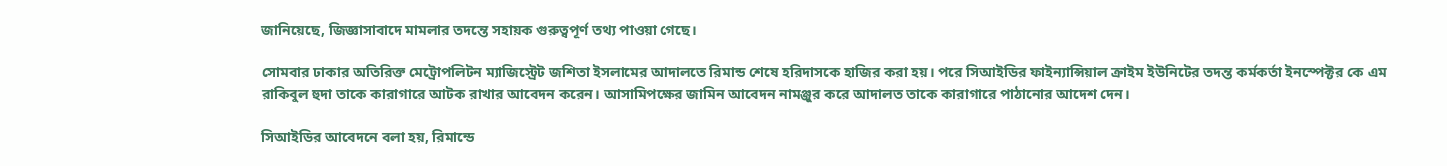জানিয়েছে, জিজ্ঞাসাবাদে মামলার তদন্তে সহায়ক গুরুত্বপূর্ণ তথ্য পাওয়া গেছে।

সোমবার ঢাকার অতিরিক্ত মেট্রোপলিটন ম্যাজিস্ট্রেট জশিতা ইসলামের আদালতে রিমান্ড শেষে হরিদাসকে হাজির করা হয়। পরে সিআইডির ফাইন্যান্সিয়াল ক্রাইম ইউনিটের তদন্ত কর্মকর্তা ইনস্পেক্টর কে এম রাকিবুল হুদা তাকে কারাগারে আটক রাখার আবেদন করেন। আসামিপক্ষের জামিন আবেদন নামঞ্জুর করে আদালত তাকে কারাগারে পাঠানোর আদেশ দেন।

সিআইডির আবেদনে বলা হয়, রিমান্ডে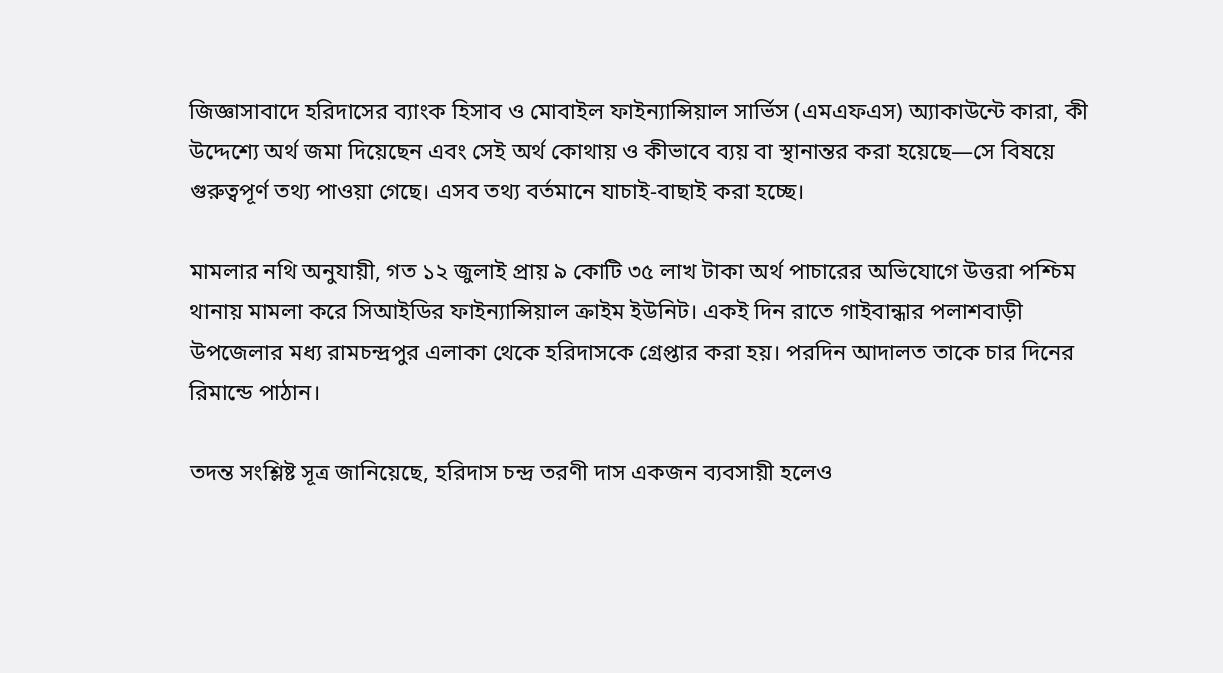জিজ্ঞাসাবাদে হরিদাসের ব্যাংক হিসাব ও মোবাইল ফাইন্যান্সিয়াল সার্ভিস (এমএফএস) অ্যাকাউন্টে কারা, কী উদ্দেশ্যে অর্থ জমা দিয়েছেন এবং সেই অর্থ কোথায় ও কীভাবে ব্যয় বা স্থানান্তর করা হয়েছে—সে বিষয়ে গুরুত্বপূর্ণ তথ্য পাওয়া গেছে। এসব তথ্য বর্তমানে যাচাই-বাছাই করা হচ্ছে।

মামলার নথি অনুযায়ী, গত ১২ জুলাই প্রায় ৯ কোটি ৩৫ লাখ টাকা অর্থ পাচারের অভিযোগে উত্তরা পশ্চিম থানায় মামলা করে সিআইডির ফাইন্যান্সিয়াল ক্রাইম ইউনিট। একই দিন রাতে গাইবান্ধার পলাশবাড়ী উপজেলার মধ্য রামচন্দ্রপুর এলাকা থেকে হরিদাসকে গ্রেপ্তার করা হয়। পরদিন আদালত তাকে চার দিনের রিমান্ডে পাঠান।

তদন্ত সংশ্লিষ্ট সূত্র জানিয়েছে, হরিদাস চন্দ্র তরণী দাস একজন ব্যবসায়ী হলেও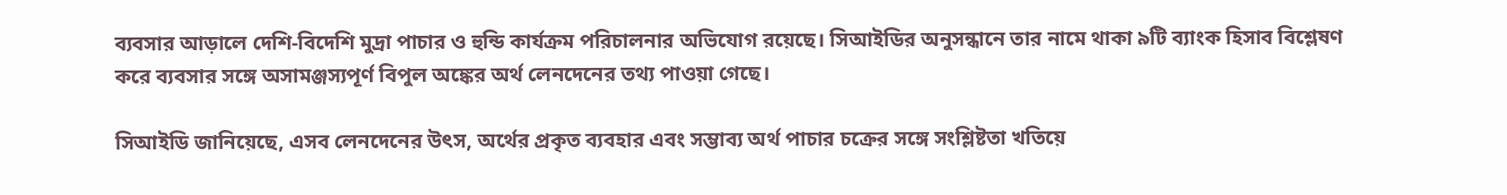ব্যবসার আড়ালে দেশি-বিদেশি মুদ্রা পাচার ও হুন্ডি কার্যক্রম পরিচালনার অভিযোগ রয়েছে। সিআইডির অনুসন্ধানে তার নামে থাকা ৯টি ব্যাংক হিসাব বিশ্লেষণ করে ব্যবসার সঙ্গে অসামঞ্জস্যপূর্ণ বিপুল অঙ্কের অর্থ লেনদেনের তথ্য পাওয়া গেছে।

সিআইডি জানিয়েছে, এসব লেনদেনের উৎস, অর্থের প্রকৃত ব্যবহার এবং সম্ভাব্য অর্থ পাচার চক্রের সঙ্গে সংশ্লিষ্টতা খতিয়ে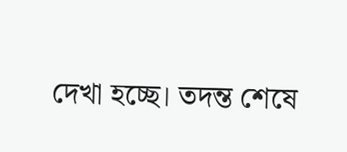দেখা হচ্ছে। তদন্ত শেষে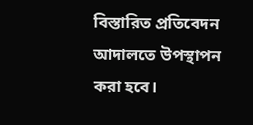বিস্তারিত প্রতিবেদন আদালতে উপস্থাপন করা হবে।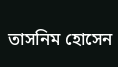তাসনিম হোসেন